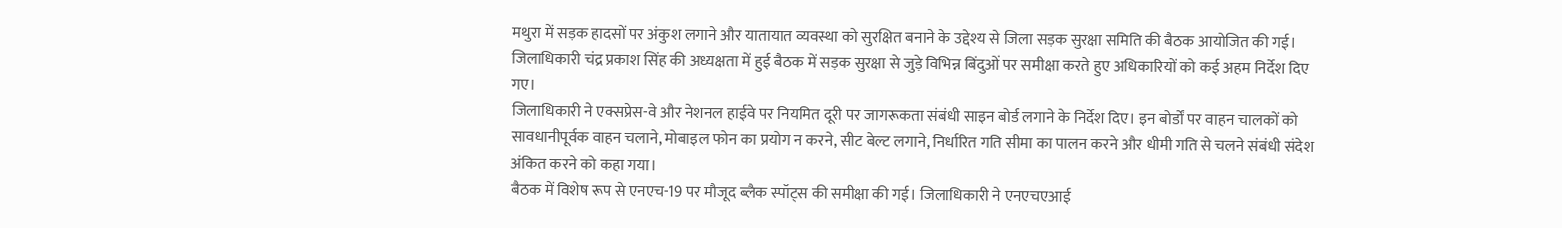मथुरा में सड़क हादसों पर अंकुश लगाने और यातायात व्यवस्था को सुरक्षित बनाने के उद्देश्य से जिला सड़क सुरक्षा समिति की बैठक आयोजित की गई। जिलाधिकारी चंद्र प्रकाश सिंह की अध्यक्षता में हुई बैठक में सड़क सुरक्षा से जुड़े विभिन्न बिंदुओं पर समीक्षा करते हुए अधिकारियों को कई अहम निर्देश दिए गए।
जिलाधिकारी ने एक्सप्रेस-वे और नेशनल हाईवे पर नियमित दूरी पर जागरूकता संबंधी साइन बोर्ड लगाने के निर्देश दिए। इन बोर्डों पर वाहन चालकों को सावधानीपूर्वक वाहन चलाने, मोबाइल फोन का प्रयोग न करने, सीट बेल्ट लगाने, निर्धारित गति सीमा का पालन करने और धीमी गति से चलने संबंधी संदेश अंकित करने को कहा गया।
बैठक में विशेष रूप से एनएच-19 पर मौजूद ब्लैक स्पॉट्स की समीक्षा की गई। जिलाधिकारी ने एनएचएआई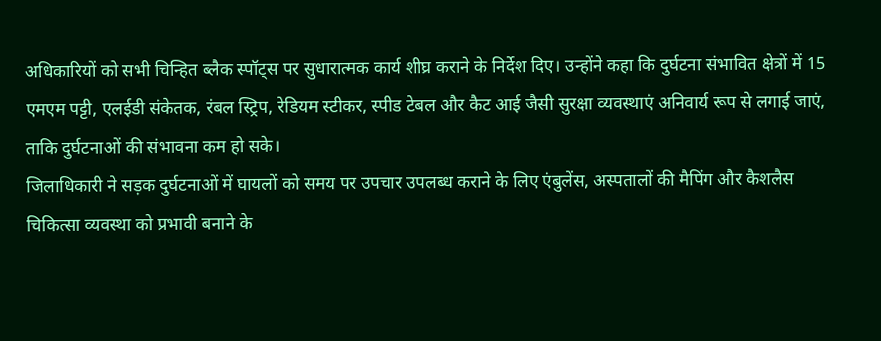अधिकारियों को सभी चिन्हित ब्लैक स्पॉट्स पर सुधारात्मक कार्य शीघ्र कराने के निर्देश दिए। उन्होंने कहा कि दुर्घटना संभावित क्षेत्रों में 15 एमएम पट्टी, एलईडी संकेतक, रंबल स्ट्रिप, रेडियम स्टीकर, स्पीड टेबल और कैट आई जैसी सुरक्षा व्यवस्थाएं अनिवार्य रूप से लगाई जाएं, ताकि दुर्घटनाओं की संभावना कम हो सके।
जिलाधिकारी ने सड़क दुर्घटनाओं में घायलों को समय पर उपचार उपलब्ध कराने के लिए एंबुलेंस, अस्पतालों की मैपिंग और कैशलैस चिकित्सा व्यवस्था को प्रभावी बनाने के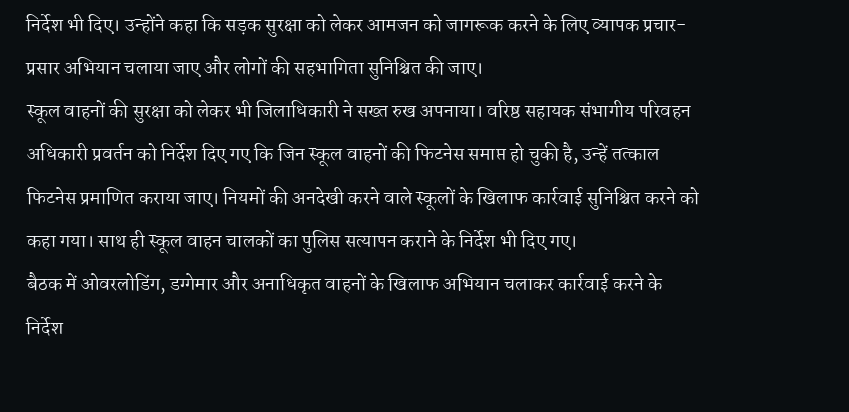निर्देश भी दिए। उन्होंने कहा कि सड़क सुरक्षा को लेकर आमजन को जागरूक करने के लिए व्यापक प्रचार-प्रसार अभियान चलाया जाए और लोगों की सहभागिता सुनिश्चित की जाए।
स्कूल वाहनों की सुरक्षा को लेकर भी जिलाधिकारी ने सख्त रुख अपनाया। वरिष्ठ सहायक संभागीय परिवहन अधिकारी प्रवर्तन को निर्देश दिए गए कि जिन स्कूल वाहनों की फिटनेस समाप्त हो चुकी है, उन्हें तत्काल फिटनेस प्रमाणित कराया जाए। नियमों की अनदेखी करने वाले स्कूलों के खिलाफ कार्रवाई सुनिश्चित करने को कहा गया। साथ ही स्कूल वाहन चालकों का पुलिस सत्यापन कराने के निर्देश भी दिए गए।
बैठक में ओवरलोडिंग, डग्गेमार और अनाधिकृत वाहनों के खिलाफ अभियान चलाकर कार्रवाई करने के निर्देश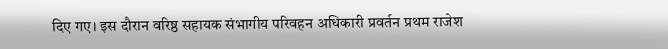दिए गए। इस दौरान वरिष्ठ सहायक संभागीय परिवहन अधिकारी प्रवर्तन प्रथम राजेश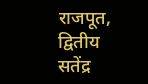राजपूत, द्वितीय सतेंद्र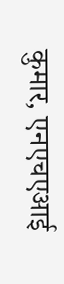कुमार, एनएचएआई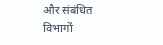और संबंधित विभागों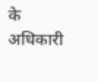के अधिकारी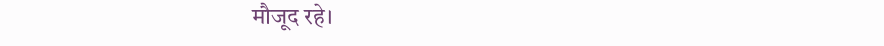मौजूद रहे।